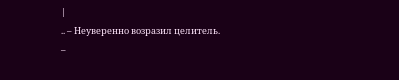|
.. – Неуверенно возразил целитель.
–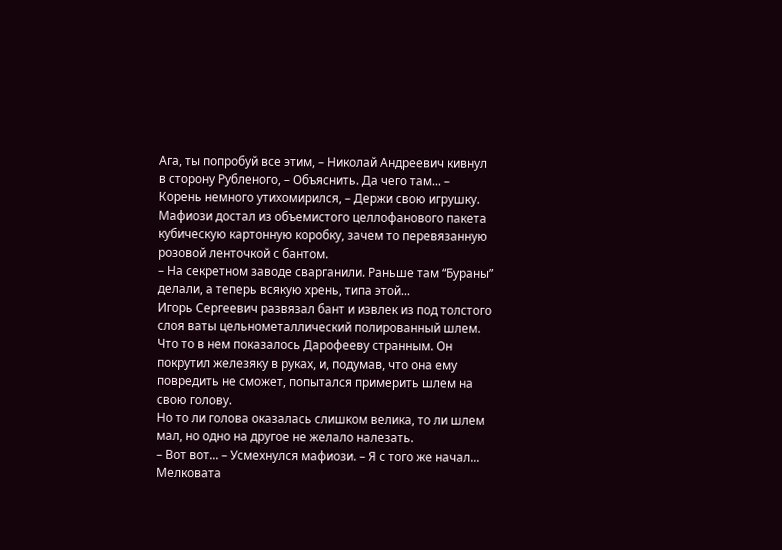Ага, ты попробуй все этим, – Николай Андреевич кивнул в сторону Рубленого, – Объяснить. Да чего там... – Корень немного утихомирился, – Держи свою игрушку.
Мафиози достал из объемистого целлофанового пакета кубическую картонную коробку, зачем то перевязанную розовой ленточкой с бантом.
– На секретном заводе сварганили. Раньше там “Бураны” делали, а теперь всякую хрень, типа этой...
Игорь Сергеевич развязал бант и извлек из под толстого слоя ваты цельнометаллический полированный шлем. Что то в нем показалось Дарофееву странным. Он покрутил железяку в руках, и, подумав, что она ему повредить не сможет, попытался примерить шлем на свою голову.
Но то ли голова оказалась слишком велика, то ли шлем мал, но одно на другое не желало налезать.
– Вот вот... – Усмехнулся мафиози. – Я с того же начал... Мелковата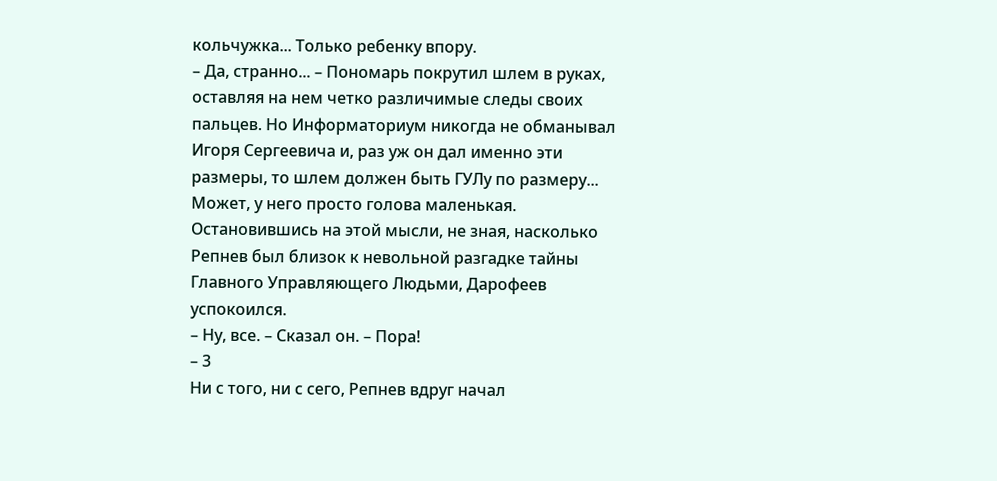кольчужка... Только ребенку впору.
– Да, странно... – Пономарь покрутил шлем в руках, оставляя на нем четко различимые следы своих пальцев. Но Информаториум никогда не обманывал Игоря Сергеевича и, раз уж он дал именно эти размеры, то шлем должен быть ГУЛу по размеру... Может, у него просто голова маленькая. Остановившись на этой мысли, не зная, насколько Репнев был близок к невольной разгадке тайны Главного Управляющего Людьми, Дарофеев успокоился.
– Ну, все. – Сказал он. – Пора!
– 3
Ни с того, ни с сего, Репнев вдруг начал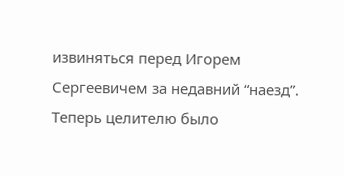извиняться перед Игорем Сергеевичем за недавний “наезд”. Теперь целителю было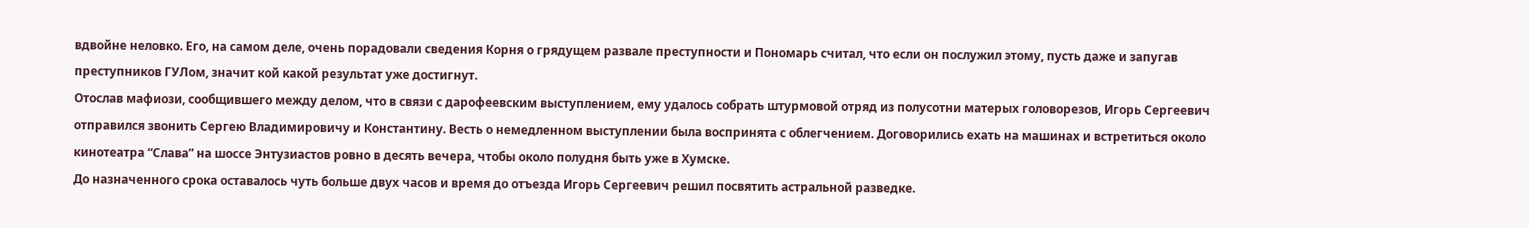вдвойне неловко. Его, на самом деле, очень порадовали сведения Корня о грядущем развале преступности и Пономарь считал, что если он послужил этому, пусть даже и запугав преступников ГУЛом, значит кой какой результат уже достигнут.
Отослав мафиози, сообщившего между делом, что в связи с дарофеевским выступлением, ему удалось собрать штурмовой отряд из полусотни матерых головорезов, Игорь Сергеевич отправился звонить Сергею Владимировичу и Константину. Весть о немедленном выступлении была воспринята с облегчением. Договорились ехать на машинах и встретиться около кинотеатра “Слава” на шоссе Энтузиастов ровно в десять вечера, чтобы около полудня быть уже в Хумске.
До назначенного срока оставалось чуть больше двух часов и время до отъезда Игорь Сергеевич решил посвятить астральной разведке.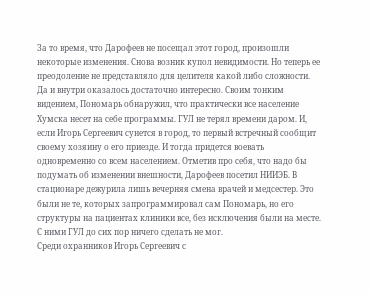За то время, что Дарофеев не посещал этот город, произошли некоторые изменения. Снова возник купол невидимости. Но теперь ее преодоление не представляло для целителя какой либо сложности.
Да и внутри оказалось достаточно интересно. Своим тонким видением, Пономарь обнаружил, что практически все население Хумска несет на себе программы. ГУЛ не терял времени даром. И, если Игорь Сергеевич сунется в город, то первый встречный сообщит своему хозяину о его приезде. И тогда придется воевать одновременно со всем населением. Отметив про себя, что надо бы подумать об изменении внешности, Дарофеев посетил НИИЭБ. В стационаре дежурила лишь вечерняя смена врачей и медсестер. Это были не те, которых запрограммировал сам Пономарь, но его структуры на пациентах клиники все, без исключения были на месте. С ними ГУЛ до сих пор ничего сделать не мог.
Среди охранников Игорь Сергеевич с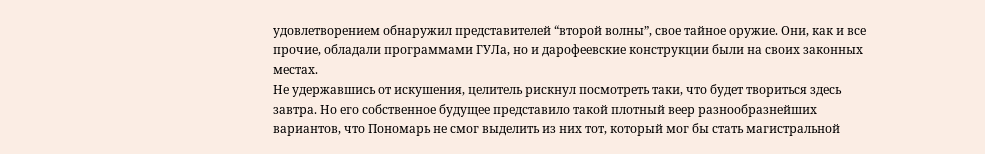удовлетворением обнаружил представителей “второй волны”, свое тайное оружие. Они, как и все прочие, обладали программами ГУЛа, но и дарофеевские конструкции были на своих законных местах.
Не удержавшись от искушения, целитель рискнул посмотреть таки, что будет твориться здесь завтра. Но его собственное будущее представило такой плотный веер разнообразнейших вариантов, что Пономарь не смог выделить из них тот, который мог бы стать магистральной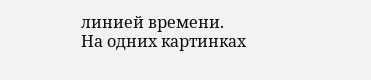линией времени.
На одних картинках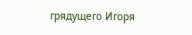грядущего Игоря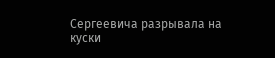Сергеевича разрывала на куски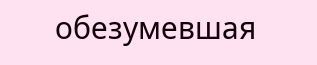обезумевшая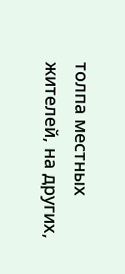толпа местных жителей, на других,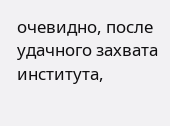очевидно, после удачного захвата института,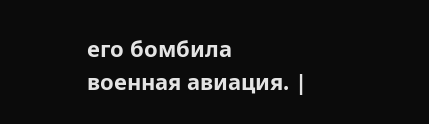его бомбила военная авиация. |